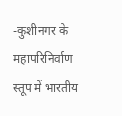-कुशीनगर के महापरिनिर्वाण स्तूप में भारतीय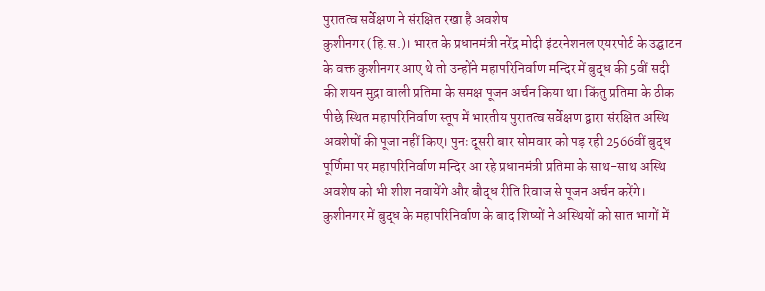पुरातत्व सर्वेक्षण ने संरक्षित रखा है अवशेष
कुशीनगर (हि.स.)। भारत के प्रधानमंत्री नरेंद्र मोदी इंटरनेशनल एयरपोर्ट के उद्घाटन के वक्त कुशीनगर आए थे तो उन्होंने महापरिनिर्वाण मन्दिर में बुद्ध की 5वीं सदी की शयन मुद्रा वाली प्रतिमा के समक्ष पूजन अर्चन किया था। किंतु प्रतिमा के ठीक पीछे स्थित महापरिनिर्वाण स्तूप में भारतीय पुरातत्व सर्वेक्षण द्वारा संरक्षित अस्थि अवशेषों की पूजा नहीं किए। पुनः दूसरी बार सोमवार को पड़ रही 2566वीं बुद्ध पूर्णिमा पर महापरिनिर्वाण मन्दिर आ रहे प्रधानमंत्री प्रतिमा के साथ-साथ अस्थि अवशेष को भी शीश नवायेंगे और बौद्ध रीति रिवाज से पूजन अर्चन करेंगे।
कुशीनगर में बुद्ध के महापरिनिर्वाण के बाद शिष्यों ने अस्थियों को सात भागों में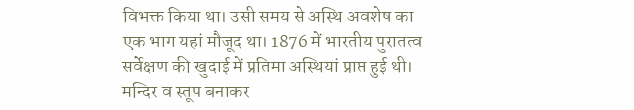विभक्त किया था। उसी समय से अस्थि अवशेष का एक भाग यहां मौजूद था। 1876 में भारतीय पुरातत्व सर्वेक्षण की खुदाई में प्रतिमा अस्थियां प्राप्त हुई थी। मन्दिर व स्तूप बनाकर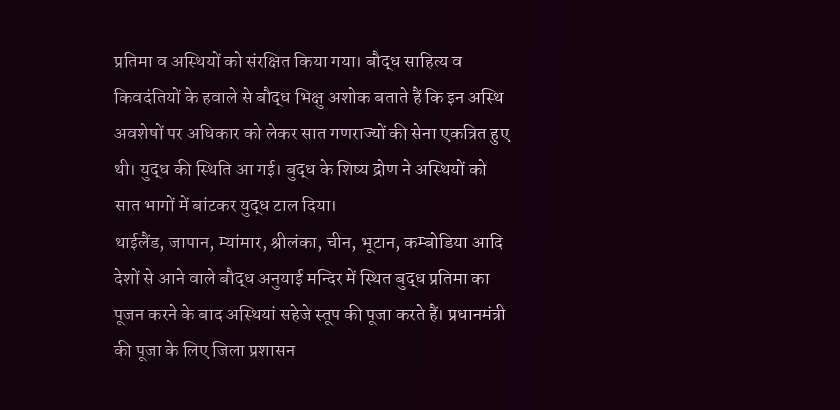प्रतिमा व अस्थियों को संरक्षित किया गया। बौद्ध साहित्य व किवदंतियों के हवाले से बौद्ध भिक्षु अशोक बताते हैं कि इन अस्थि अवशेषों पर अधिकार को लेकर सात गणराज्यों की सेना एकत्रित हुए थी। युद्ध की स्थिति आ गई। बुद्ध के शिष्य द्रोण ने अस्थियों को सात भागों में बांटकर युद्ध टाल दिया।
थाईलैंड, जापान, म्यांमार, श्रीलंका, चीन, भूटान, कम्बोडिया आदि देशों से आने वाले बौद्ध अनुयाई मन्दिर में स्थित बुद्ध प्रतिमा का पूजन करने के बाद अस्थियां सहेजे स्तूप की पूजा करते हैं। प्रधानमंत्री की पूजा के लिए जिला प्रशासन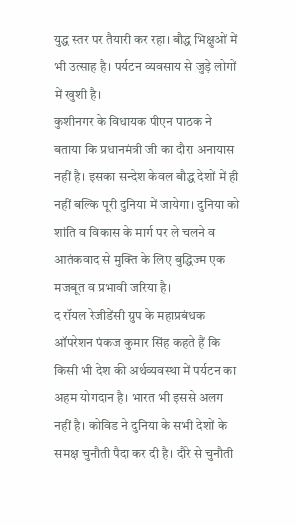युद्ध स्तर पर तैयारी कर रहा। बौद्ध भिक्षुओं में भी उत्साह है। पर्यटन व्यवसाय से जुड़े लोगों में खुशी है।
कुशीनगर के विधायक पीएन पाठक ने बताया कि प्रधानमंत्री जी का दौरा अनायास नहीं है। इसका सन्देश केवल बौद्ध देशों में ही नहीं बल्कि पूरी दुनिया में जायेगा। दुनिया को शांति व विकास के मार्ग पर ले चलने व आतंकवाद से मुक्ति के लिए बुद्धिज्म एक मजबूत व प्रभावी जरिया है।
द रॉयल रेजीडेंसी ग्रुप के महाप्रबंधक ऑपरेशन पंकज कुमार सिंह कहते हैं कि किसी भी देश की अर्थव्यवस्था में पर्यटन का अहम योगदान है। भारत भी इससे अलग नहीं है। कोविड ने दुनिया के सभी देशों के समक्ष चुनौती पैदा कर दी है। दौरे से चुनौती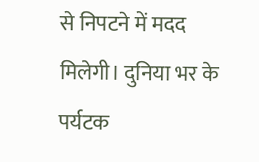से निपटने में मदद मिलेगी। दुनिया भर के पर्यटक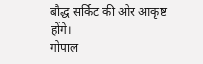बौद्ध सर्किट की ओर आकृष्ट होंगे।
गोपाल